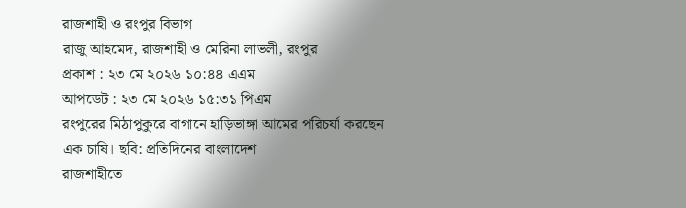রাজশাহী ও রংপুর বিভাগ
রাজু আহমেদ, রাজশাহী ও মেরিনা লাভলী, রংপুর
প্রকাশ : ২৩ মে ২০২৬ ১০:৪৪ এএম
আপডেট : ২৩ মে ২০২৬ ১৫:৩১ পিএম
রংপুরের মিঠাপুকুরে বাগানে হাড়িভাঙ্গা আমের পরিচর্যা করছেন এক চাষি। ছবি: প্রতিদিনের বাংলাদেশ
রাজশাহীতে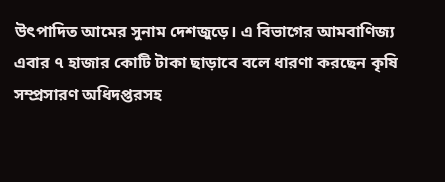উৎপাদিত আমের সুনাম দেশজুড়ে। এ বিভাগের আমবাণিজ্য এবার ৭ হাজার কোটি টাকা ছাড়াবে বলে ধারণা করছেন কৃষি সম্প্রসারণ অধিদপ্তরসহ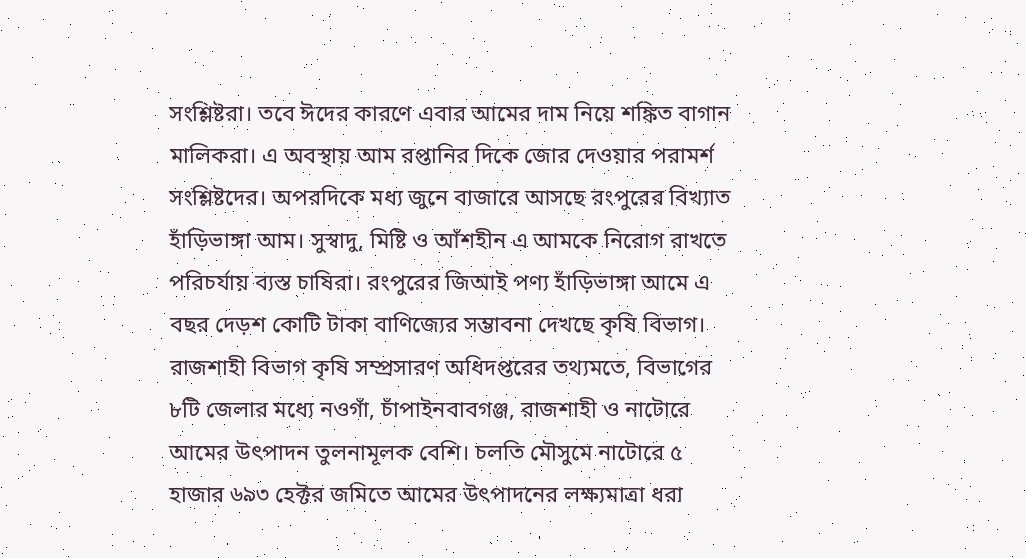সংশ্লিষ্টরা। তবে ঈদের কারণে এবার আমের দাম নিয়ে শঙ্কিত বাগান মালিকরা। এ অবস্থায় আম রপ্তানির দিকে জোর দেওয়ার পরামর্শ সংশ্লিষ্টদের। অপরদিকে মধ্য জুনে বাজারে আসছে রংপুরের বিখ্যাত হাঁড়িভাঙ্গা আম। সুস্বাদু, মিষ্টি ও আঁশহীন এ আমকে নিরোগ রাখতে পরিচর্যায় ব্যস্ত চাষিরা। রংপুরের জিআই পণ্য হাঁড়িভাঙ্গা আমে এ বছর দেড়শ কোটি টাকা বাণিজ্যের সম্ভাবনা দেখছে কৃষি বিভাগ।
রাজশাহী বিভাগ কৃষি সম্প্রসারণ অধিদপ্তরের তথ্যমতে, বিভাগের ৮টি জেলার মধ্যে নওগাঁ, চাঁপাইনবাবগঞ্জ, রাজশাহী ও নাটোরে আমের উৎপাদন তুলনামূলক বেশি। চলতি মৌসুমে নাটোরে ৫ হাজার ৬৯৩ হেক্টর জমিতে আমের উৎপাদনের লক্ষ্যমাত্রা ধরা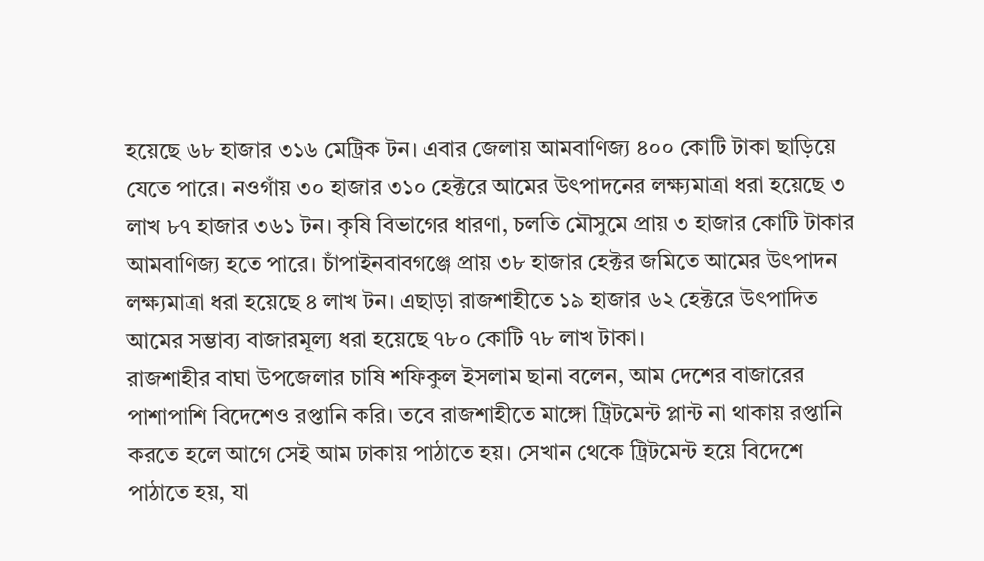হয়েছে ৬৮ হাজার ৩১৬ মেট্রিক টন। এবার জেলায় আমবাণিজ্য ৪০০ কোটি টাকা ছাড়িয়ে যেতে পারে। নওগাঁয় ৩০ হাজার ৩১০ হেক্টরে আমের উৎপাদনের লক্ষ্যমাত্রা ধরা হয়েছে ৩ লাখ ৮৭ হাজার ৩৬১ টন। কৃষি বিভাগের ধারণা, চলতি মৌসুমে প্রায় ৩ হাজার কোটি টাকার আমবাণিজ্য হতে পারে। চাঁপাইনবাবগঞ্জে প্রায় ৩৮ হাজার হেক্টর জমিতে আমের উৎপাদন লক্ষ্যমাত্রা ধরা হয়েছে ৪ লাখ টন। এছাড়া রাজশাহীতে ১৯ হাজার ৬২ হেক্টরে উৎপাদিত আমের সম্ভাব্য বাজারমূল্য ধরা হয়েছে ৭৮০ কোটি ৭৮ লাখ টাকা।
রাজশাহীর বাঘা উপজেলার চাষি শফিকুল ইসলাম ছানা বলেন, আম দেশের বাজারের পাশাপাশি বিদেশেও রপ্তানি করি। তবে রাজশাহীতে মাঙ্গো ট্রিটমেন্ট প্লান্ট না থাকায় রপ্তানি করতে হলে আগে সেই আম ঢাকায় পাঠাতে হয়। সেখান থেকে ট্রিটমেন্ট হয়ে বিদেশে পাঠাতে হয়, যা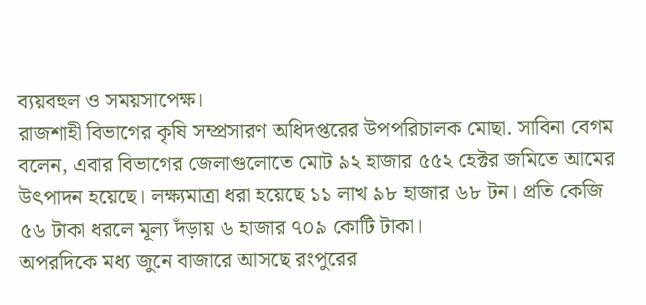ব্যয়বহুল ও সময়সাপেক্ষ।
রাজশাহী বিভাগের কৃষি সম্প্রসারণ অধিদপ্তরের উপপরিচালক মোছা. সাবিনা বেগম বলেন, এবার বিভাগের জেলাগুলোতে মোট ৯২ হাজার ৫৫২ হেক্টর জমিতে আমের উৎপাদন হয়েছে। লক্ষ্যমাত্রা ধরা হয়েছে ১১ লাখ ৯৮ হাজার ৬৮ টন। প্রতি কেজি ৫৬ টাকা ধরলে মূল্য দঁড়ায় ৬ হাজার ৭০৯ কোটি টাকা।
অপরদিকে মধ্য জুনে বাজারে আসছে রংপুরের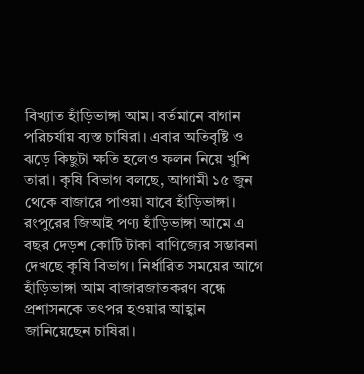বিখ্যাত হাঁড়িভাঙ্গা আম। বর্তমানে বাগান পরিচর্যায় ব্যস্ত চাষিরা। এবার অতিবৃষ্টি ও ঝড়ে কিছুটা ক্ষতি হলেও ফলন নিয়ে খুশি তারা। কৃষি বিভাগ বলছে, আগামী ১৫ জুন থেকে বাজারে পাওয়া যাবে হাঁড়িভাঙ্গা। রংপুরের জিআই পণ্য হাঁড়িভাঙ্গা আমে এ বছর দেড়শ কোটি টাকা বাণিজ্যের সম্ভাবনা দেখছে কৃষি বিভাগ। নির্ধারিত সময়ের আগে হাঁড়িভাঙ্গা আম বাজারজাতকরণ বন্ধে প্রশাসনকে তৎপর হওয়ার আহ্বান জানিয়েছেন চাষিরা।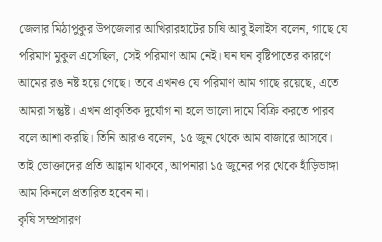জেলার মিঠাপুকুর উপজেলার আখিরারহাটের চাষি আবু ইলাইস বলেন, গাছে যে পরিমাণ মুকুল এসেছিল, সেই পরিমাণ আম নেই। ঘন ঘন বৃষ্টিপাতের কারণে আমের রঙ নষ্ট হয়ে গেছে। তবে এখনও যে পরিমাণ আম গাছে রয়েছে, এতে আমরা সন্তুষ্ট। এখন প্রাকৃতিক দুর্যোগ না হলে ভালো দামে বিক্রি করতে পারব বলে আশা করছি। তিনি আরও বলেন, ১৫ জুন থেকে আম বাজারে আসবে। তাই ভোক্তাদের প্রতি আহ্বান থাকবে, আপনারা ১৫ জুনের পর থেকে হাঁড়িভাঙ্গা আম কিনলে প্রতারিত হবেন না।
কৃষি সম্প্রসারণ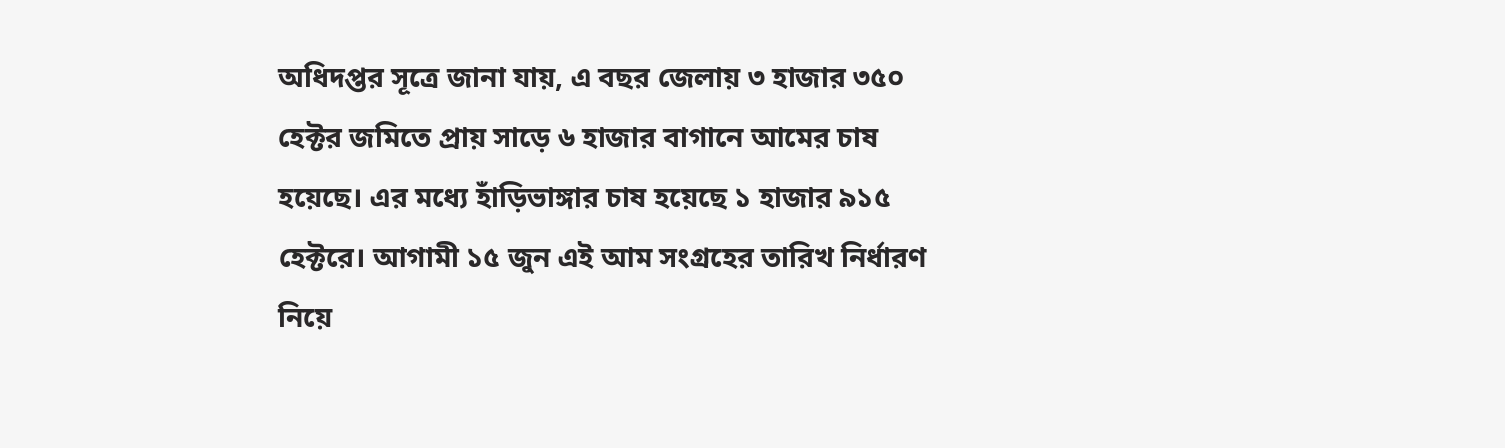অধিদপ্তর সূত্রে জানা যায়, এ বছর জেলায় ৩ হাজার ৩৫০ হেক্টর জমিতে প্রায় সাড়ে ৬ হাজার বাগানে আমের চাষ হয়েছে। এর মধ্যে হাঁড়িভাঙ্গার চাষ হয়েছে ১ হাজার ৯১৫ হেক্টরে। আগামী ১৫ জুন এই আম সংগ্রহের তারিখ নির্ধারণ নিয়ে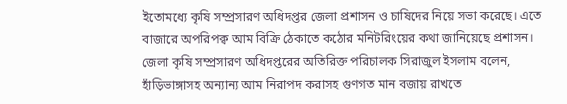ইতোমধ্যে কৃষি সম্প্রসারণ অধিদপ্তর জেলা প্রশাসন ও চাষিদের নিয়ে সভা করেছে। এতে বাজারে অপরিপক্ব আম বিক্রি ঠেকাতে কঠোর মনিটরিংয়ের কথা জানিয়েছে প্রশাসন।
জেলা কৃষি সম্প্রসারণ অধিদপ্তরের অতিরিক্ত পরিচালক সিরাজুল ইসলাম বলেন, হাঁড়িভাঙ্গাসহ অন্যান্য আম নিরাপদ করাসহ গুণগত মান বজায় রাখতে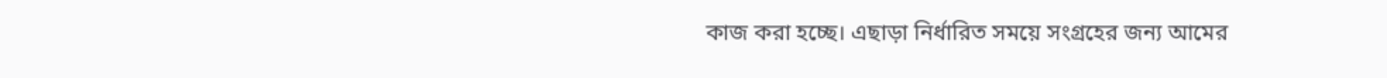কাজ করা হচ্ছে। এছাড়া নির্ধারিত সময়ে সংগ্রহের জন্য আমের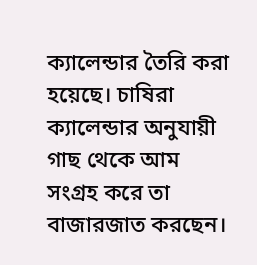ক্যালেন্ডার তৈরি করা হয়েছে। চাষিরা ক্যালেন্ডার অনুযায়ী গাছ থেকে আম সংগ্রহ করে তা বাজারজাত করছেন।